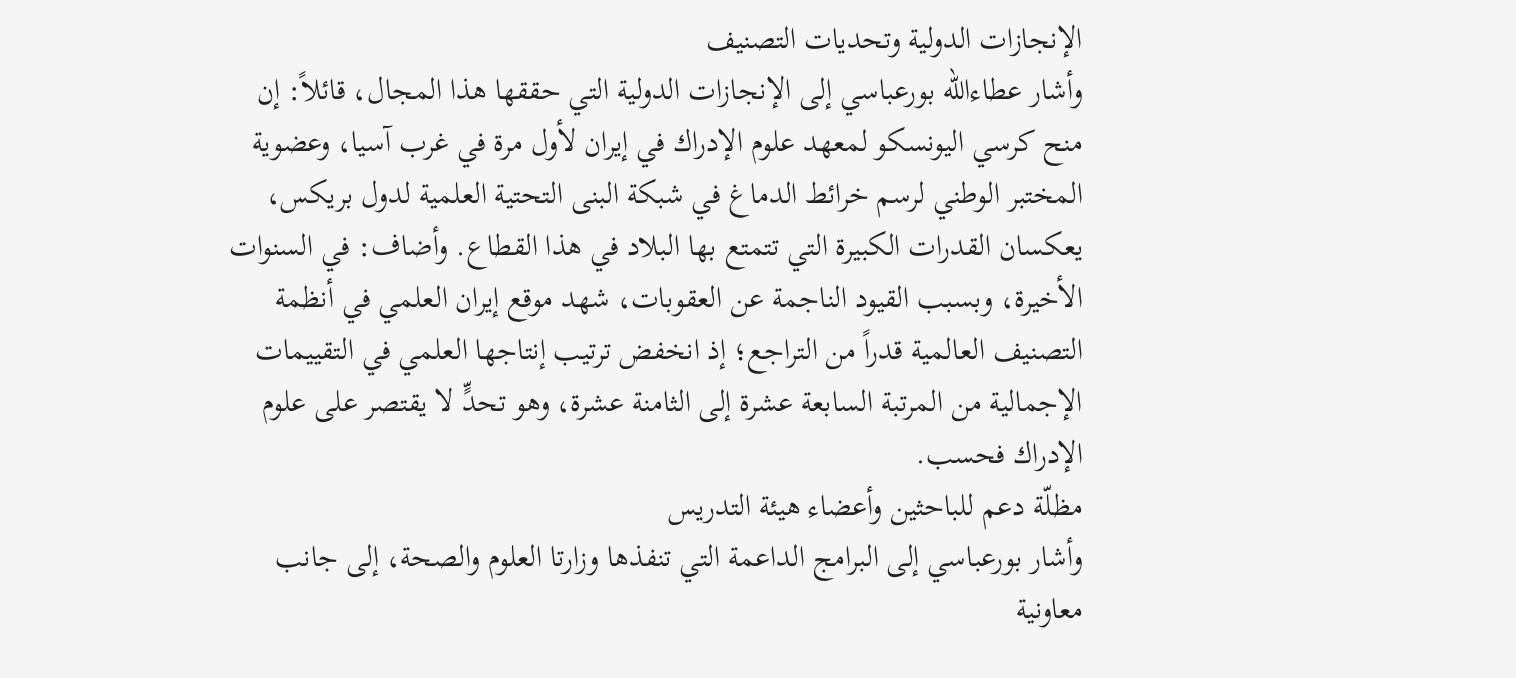الإنجازات الدولية وتحديات التصنيف
وأشار عطاءالله بورعباسي إلى الإنجازات الدولية التي حققها هذا المجال، قائلاً: إن منح كرسي اليونسكو لمعهد علوم الإدراك في إيران لأول مرة في غرب آسيا، وعضوية المختبر الوطني لرسم خرائط الدماغ في شبكة البنى التحتية العلمية لدول بريكس، يعكسان القدرات الكبيرة التي تتمتع بها البلاد في هذا القطاع. وأضاف: في السنوات الأخيرة، وبسبب القيود الناجمة عن العقوبات، شهد موقع إيران العلمي في أنظمة التصنيف العالمية قدراً من التراجع؛ إذ انخفض ترتيب إنتاجها العلمي في التقييمات الإجمالية من المرتبة السابعة عشرة إلى الثامنة عشرة، وهو تحدٍّ لا يقتصر على علوم الإدراك فحسب.
مظلّة دعم للباحثين وأعضاء هيئة التدريس
وأشار بورعباسي إلى البرامج الداعمة التي تنفذها وزارتا العلوم والصحة، إلى جانب معاونية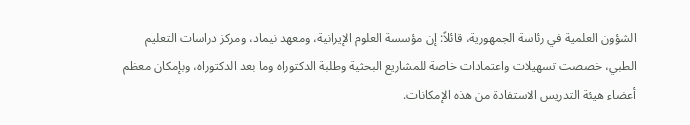الشؤون العلمية في رئاسة الجمهورية، قائلاً: إن مؤسسة العلوم الإيرانية، ومعهد نيماد، ومركز دراسات التعليم الطبي، خصصت تسهيلات واعتمادات خاصة للمشاريع البحثية وطلبة الدكتوراه وما بعد الدكتوراه، وبإمكان معظم أعضاء هيئة التدريس الاستفادة من هذه الإمكانات.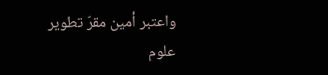واعتبر أمين مقرّ تطوير علوم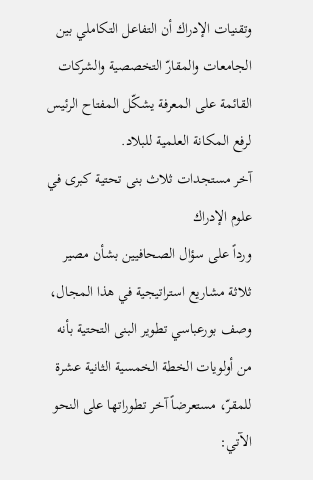وتقنيات الإدراك أن التفاعل التكاملي بين الجامعات والمقارّ التخصصية والشركات القائمة على المعرفة يشكّل المفتاح الرئيس لرفع المكانة العلمية للبلاد.
آخر مستجدات ثلاث بنى تحتية كبرى في علوم الإدراك
ورداً على سؤال الصحافيين بشأن مصير ثلاثة مشاريع استراتيجية في هذا المجال، وصف بورعباسي تطوير البنى التحتية بأنه من أولويات الخطة الخمسية الثانية عشرة للمقرّ، مستعرضاً آخر تطوراتها على النحو الآتي: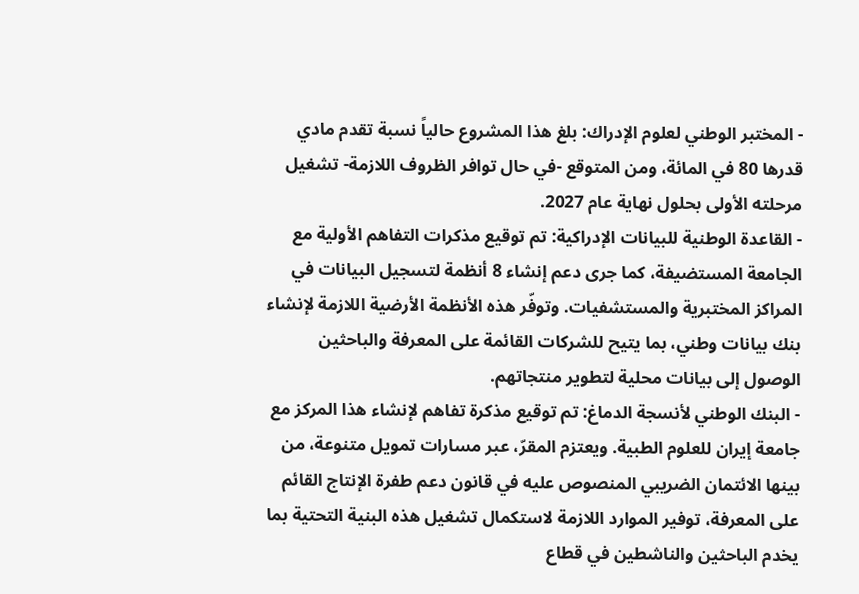- المختبر الوطني لعلوم الإدراك: بلغ هذا المشروع حالياً نسبة تقدم مادي قدرها 80 في المائة، ومن المتوقع -في حال توافر الظروف اللازمة- تشغيل مرحلته الأولى بحلول نهاية عام 2027.
- القاعدة الوطنية للبيانات الإدراكية: تم توقيع مذكرات التفاهم الأولية مع الجامعة المستضيفة، كما جرى دعم إنشاء 8 أنظمة لتسجيل البيانات في المراكز المختبرية والمستشفيات. وتوفّر هذه الأنظمة الأرضية اللازمة لإنشاء بنك بيانات وطني، بما يتيح للشركات القائمة على المعرفة والباحثين الوصول إلى بيانات محلية لتطوير منتجاتهم.
- البنك الوطني لأنسجة الدماغ: تم توقيع مذكرة تفاهم لإنشاء هذا المركز مع جامعة إيران للعلوم الطبية. ويعتزم المقرّ، عبر مسارات تمويل متنوعة، من بينها الائتمان الضريبي المنصوص عليه في قانون دعم طفرة الإنتاج القائم على المعرفة، توفير الموارد اللازمة لاستكمال تشغيل هذه البنية التحتية بما يخدم الباحثين والناشطين في قطاع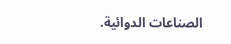الصناعات الدوائية.